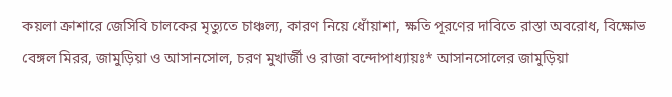কয়লা ক্রাশারে জেসিবি চালকের মৃত্যুতে চাঞ্চল্য, কারণ নিয়ে ধোঁয়াশা, ক্ষতি পূরণের দাবিতে রাস্তা অবরোধ, বিক্ষোভ
বেঙ্গল মিরর, জামুড়িয়া ও আসানসোল, চরণ মুখার্জী ও রাজা বন্দোপাধ্যায়ঃ* আসানসোলের জামুড়িয়া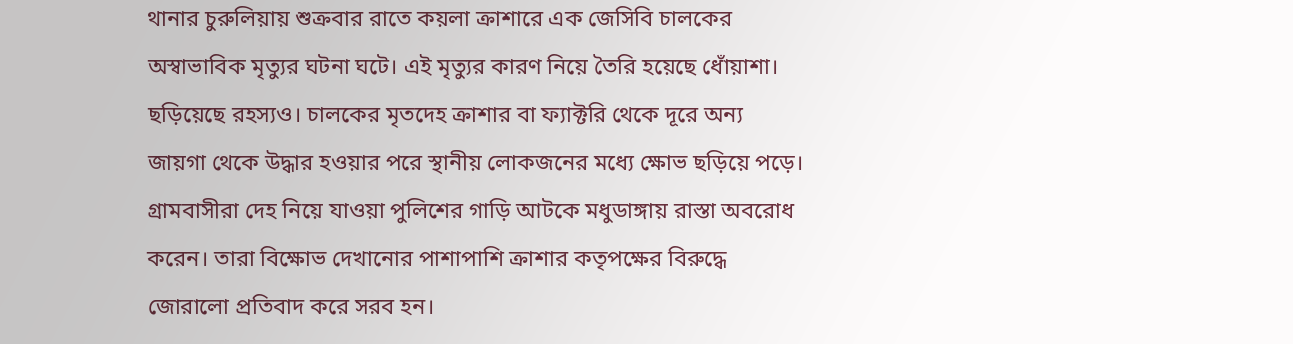থানার চুরুলিয়ায় শুক্রবার রাতে কয়লা ক্রাশারে এক জেসিবি চালকের অস্বাভাবিক মৃত্যুর ঘটনা ঘটে। এই মৃত্যুর কারণ নিয়ে তৈরি হয়েছে ধোঁয়াশা। ছড়িয়েছে রহস্যও। চালকের মৃতদেহ ক্রাশার বা ফ্যাক্টরি থেকে দূরে অন্য জায়গা থেকে উদ্ধার হওয়ার পরে স্থানীয় লোকজনের মধ্যে ক্ষোভ ছড়িয়ে পড়ে। গ্রামবাসীরা দেহ নিয়ে যাওয়া পুলিশের গাড়ি আটকে মধুডাঙ্গায় রাস্তা অবরোধ করেন। তারা বিক্ষোভ দেখানোর পাশাপাশি ক্রাশার কতৃপক্ষের বিরুদ্ধে জোরালো প্রতিবাদ করে সরব হন।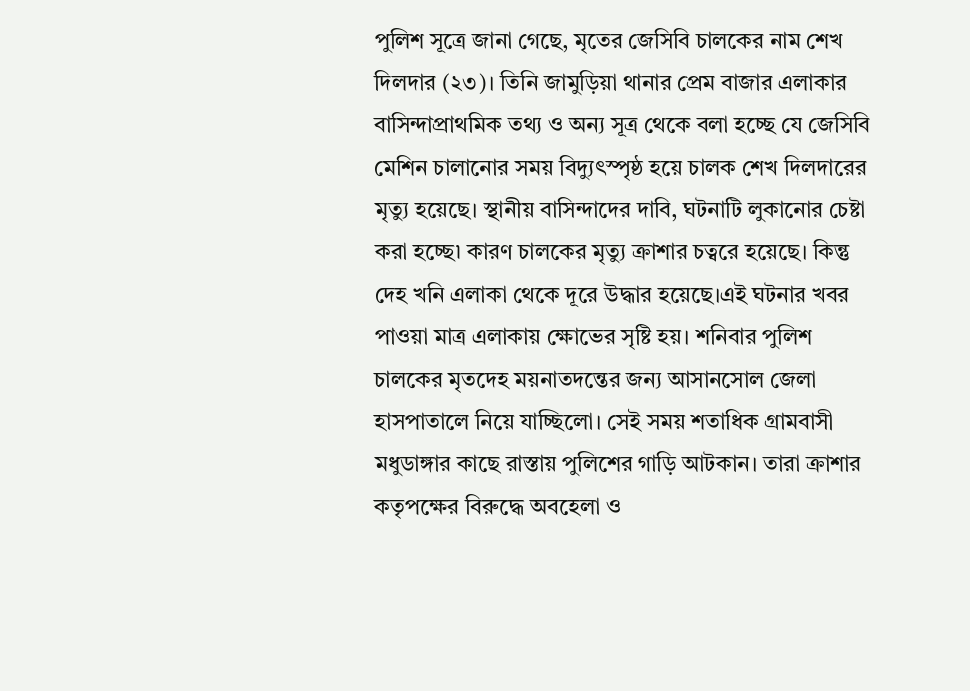পুলিশ সূত্রে জানা গেছে, মৃতের জেসিবি চালকের নাম শেখ দিলদার (২৩)। তিনি জামুড়িয়া থানার প্রেম বাজার এলাকার বাসিন্দাপ্রাথমিক তথ্য ও অন্য সূত্র থেকে বলা হচ্ছে যে জেসিবি মেশিন চালানোর সময় বিদ্যুৎস্পৃষ্ঠ হয়ে চালক শেখ দিলদারের মৃত্যু হয়েছে। স্থানীয় বাসিন্দাদের দাবি, ঘটনাটি লুকানোর চেষ্টা করা হচ্ছে৷ কারণ চালকের মৃত্যু ক্রাশার চত্বরে হয়েছে। কিন্তু দেহ খনি এলাকা থেকে দূরে উদ্ধার হয়েছে।এই ঘটনার খবর পাওয়া মাত্র এলাকায় ক্ষোভের সৃষ্টি হয়। শনিবার পুলিশ চালকের মৃতদেহ ময়নাতদন্তের জন্য আসানসোল জেলা হাসপাতালে নিয়ে যাচ্ছিলো। সেই সময় শতাধিক গ্রামবাসী মধুডাঙ্গার কাছে রাস্তায় পুলিশের গাড়ি আটকান। তারা ক্রাশার কতৃপক্ষের বিরুদ্ধে অবহেলা ও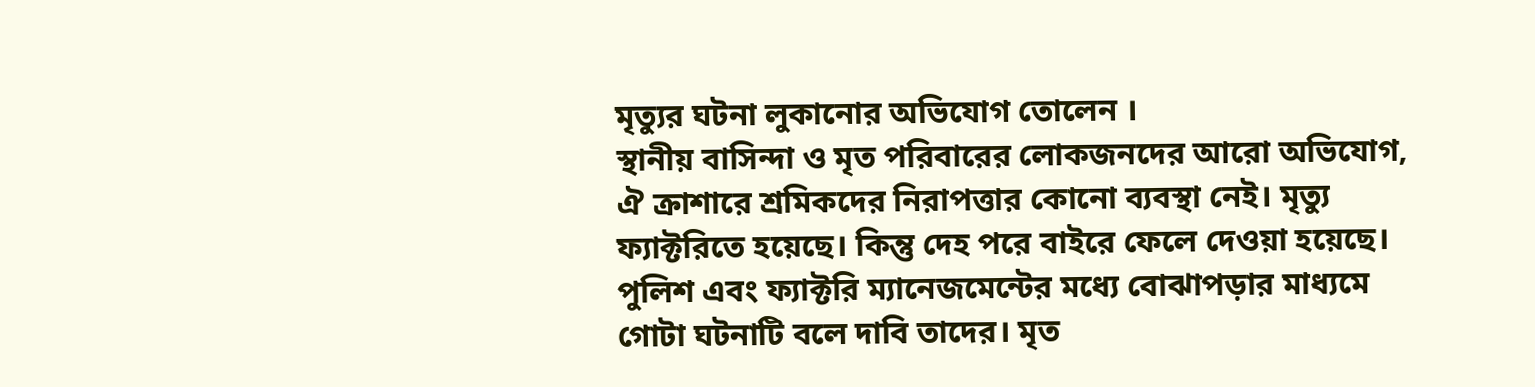মৃত্যুর ঘটনা লুকানোর অভিযোগ তোলেন ।
স্থানীয় বাসিন্দা ও মৃত পরিবারের লোকজনদের আরো অভিযোগ, ঐ ক্রাশারে শ্রমিকদের নিরাপত্তার কোনো ব্যবস্থা নেই। মৃত্যু ফ্যাক্টরিতে হয়েছে। কিন্তু দেহ পরে বাইরে ফেলে দেওয়া হয়েছে। পুলিশ এবং ফ্যাক্টরি ম্যানেজমেন্টের মধ্যে বোঝাপড়ার মাধ্যমে গোটা ঘটনাটি বলে দাবি তাদের। মৃত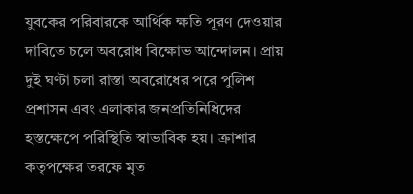যুবকের পরিবারকে আর্থিক ক্ষতি পূরণ দেওয়ার দাবিতে চলে অবরোধ বিক্ষোভ আন্দোলন। প্রায় দুই ঘণ্টা চলা রাস্তা অবরোধের পরে পুলিশ প্রশাসন এবং এলাকার জনপ্রতিনিধিদের হস্তক্ষেপে পরিস্থিতি স্বাভাবিক হয়। ক্রাশার কতৃপক্ষের তরফে মৃত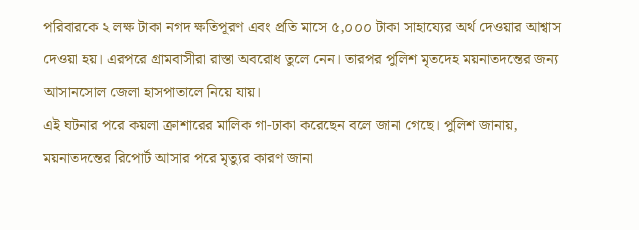পরিবারকে ২ লক্ষ টাকা নগদ ক্ষতিপূরণ এবং প্রতি মাসে ৫,০০০ টাকা সাহায্যের অর্থ দেওয়ার আশ্বাস দেওয়া হয়। এরপরে গ্রামবাসীরা রাস্তা অবরোধ তুলে নেন। তারপর পুলিশ মৃতদেহ ময়নাতদন্তের জন্য আসানসোল জেলা হাসপাতালে নিয়ে যায়।
এই ঘটনার পরে কয়লা ক্রাশারের মালিক গা-ঢাকা করেছেন বলে জানা গেছে। পুলিশ জানায়, ময়নাতদন্তের রিপোর্ট আসার পরে মৃত্যুর কারণ জানা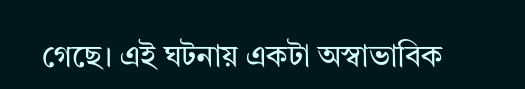গেছে। এই ঘটনায় একটা অস্বাভাবিক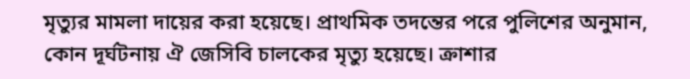মৃত্যুর মামলা দায়ের করা হয়েছে। প্রাথমিক তদন্তের পরে পুলিশের অনুমান, কোন দূর্ঘটনায় ঐ জেসিবি চালকের মৃত্যু হয়েছে। ক্রাশার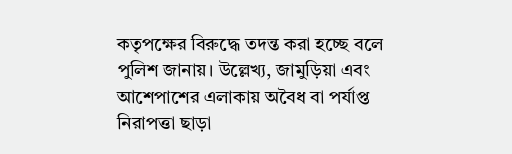কতৃপক্ষের বিরুদ্ধে তদন্ত করা হচ্ছে বলে পুলিশ জানায়। উল্লেখ্য, জামুড়িয়া এবং আশেপাশের এলাকায় অবৈধ বা পর্যাপ্ত নিরাপত্তা ছাড়া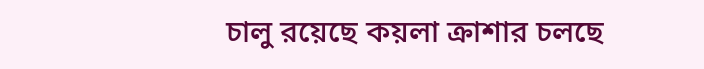চালু রয়েছে কয়লা ক্রাশার চলছে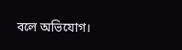বলে অভিযোগ।